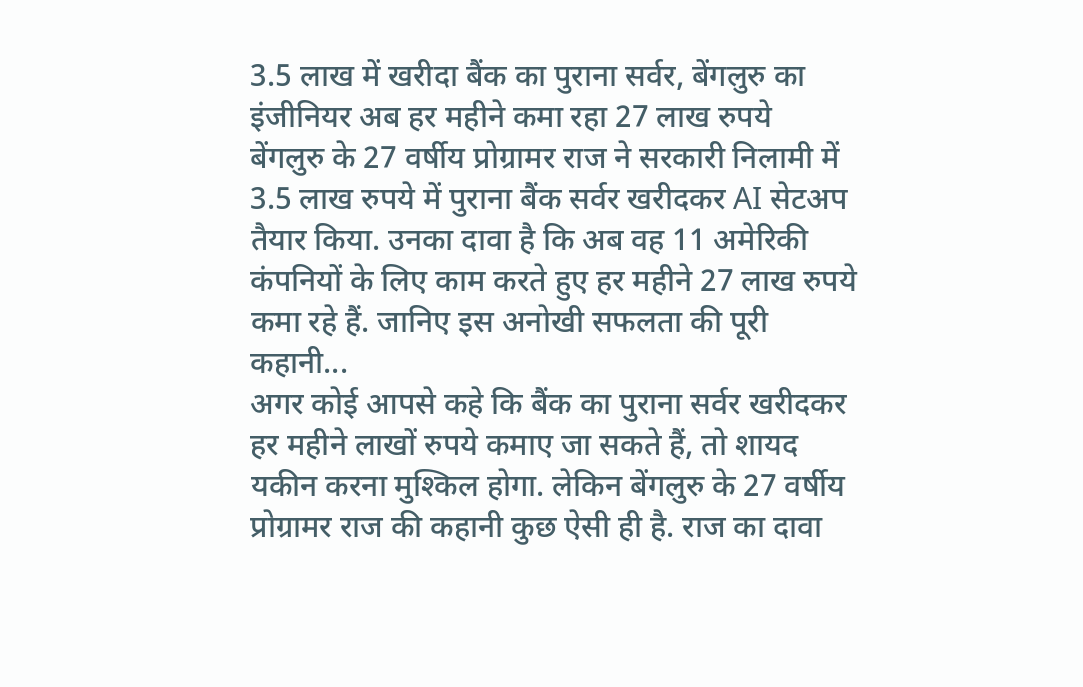3.5 लाख में खरीदा बैंक का पुराना सर्वर, बेंगलुरु का इंजीनियर अब हर महीने कमा रहा 27 लाख रुपये
बेंगलुरु के 27 वर्षीय प्रोग्रामर राज ने सरकारी निलामी में 3.5 लाख रुपये में पुराना बैंक सर्वर खरीदकर AI सेटअप तैयार किया. उनका दावा है कि अब वह 11 अमेरिकी कंपनियों के लिए काम करते हुए हर महीने 27 लाख रुपये कमा रहे हैं. जानिए इस अनोखी सफलता की पूरी कहानी...
अगर कोई आपसे कहे कि बैंक का पुराना सर्वर खरीदकर हर महीने लाखों रुपये कमाए जा सकते हैं, तो शायद यकीन करना मुश्किल होगा. लेकिन बेंगलुरु के 27 वर्षीय प्रोग्रामर राज की कहानी कुछ ऐसी ही है. राज का दावा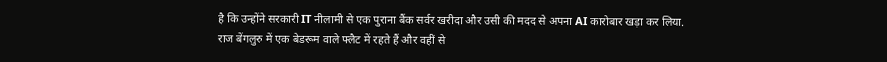है कि उन्होंने सरकारी IT नीलामी से एक पुराना बैंक सर्वर खरीदा और उसी की मदद से अपना AI कारोबार खड़ा कर लिया.
राज बेंगलुरु में एक बेडरूम वाले फ्लैट में रहते हैं और वहीं से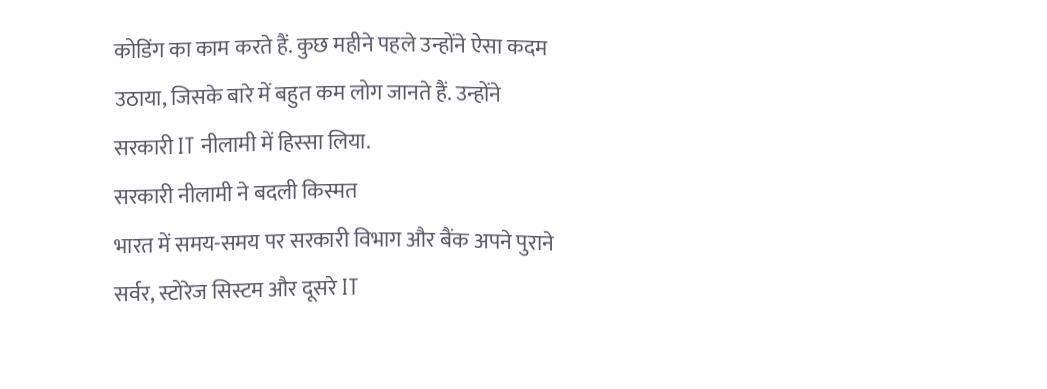कोडिंग का काम करते हैं. कुछ महीने पहले उन्होंने ऐसा कदम उठाया, जिसके बारे में बहुत कम लोग जानते हैं. उन्होंने सरकारी IT नीलामी में हिस्सा लिया.
सरकारी नीलामी ने बदली किस्मत
भारत में समय-समय पर सरकारी विभाग और बैंक अपने पुराने सर्वर, स्टोरेज सिस्टम और दूसरे IT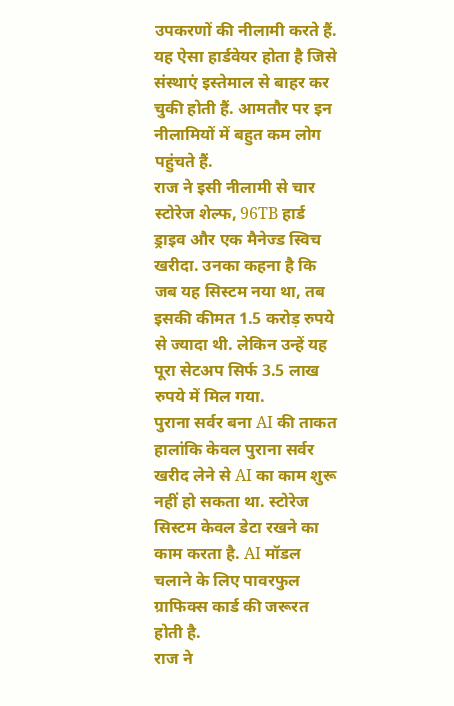उपकरणों की नीलामी करते हैं. यह ऐसा हार्डवेयर होता है जिसे संस्थाएं इस्तेमाल से बाहर कर चुकी होती हैं. आमतौर पर इन नीलामियों में बहुत कम लोग पहुंचते हैं.
राज ने इसी नीलामी से चार स्टोरेज शेल्फ, 96TB हार्ड ड्राइव और एक मैनेज्ड स्विच खरीदा. उनका कहना है कि जब यह सिस्टम नया था, तब इसकी कीमत 1.5 करोड़ रुपये से ज्यादा थी. लेकिन उन्हें यह पूरा सेटअप सिर्फ 3.5 लाख रुपये में मिल गया.
पुराना सर्वर बना AI की ताकत
हालांकि केवल पुराना सर्वर खरीद लेने से AI का काम शुरू नहीं हो सकता था. स्टोरेज सिस्टम केवल डेटा रखने का काम करता है. AI मॉडल चलाने के लिए पावरफुल ग्राफिक्स कार्ड की जरूरत होती है.
राज ने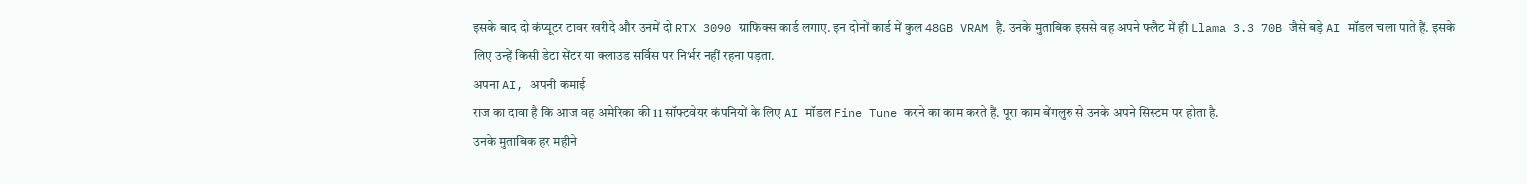इसके बाद दो कंप्यूटर टावर खरीदे और उनमें दो RTX 3090 ग्राफिक्स कार्ड लगाए. इन दोनों कार्ड में कुल 48GB VRAM है. उनके मुताबिक इससे वह अपने फ्लैट में ही Llama 3.3 70B जैसे बड़े AI मॉडल चला पाते हैं. इसके लिए उन्हें किसी डेटा सेंटर या क्लाउड सर्विस पर निर्भर नहीं रहना पड़ता.
अपना AI, अपनी कमाई
राज का दावा है कि आज वह अमेरिका की 11 सॉफ्टवेयर कंपनियों के लिए AI मॉडल Fine Tune करने का काम करते हैं. पूरा काम बेंगलुरु से उनके अपने सिस्टम पर होता है.
उनके मुताबिक हर महीने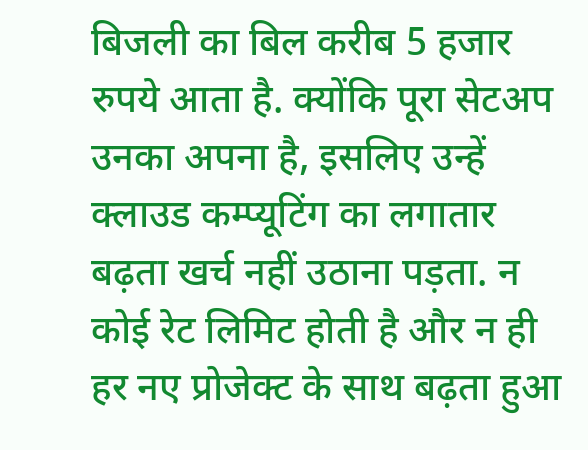बिजली का बिल करीब 5 हजार रुपये आता है. क्योंकि पूरा सेटअप उनका अपना है, इसलिए उन्हें क्लाउड कम्प्यूटिंग का लगातार बढ़ता खर्च नहीं उठाना पड़ता. न कोई रेट लिमिट होती है और न ही हर नए प्रोजेक्ट के साथ बढ़ता हुआ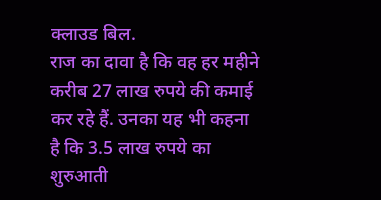क्लाउड बिल.
राज का दावा है कि वह हर महीने करीब 27 लाख रुपये की कमाई कर रहे हैं. उनका यह भी कहना है कि 3.5 लाख रुपये का शुरुआती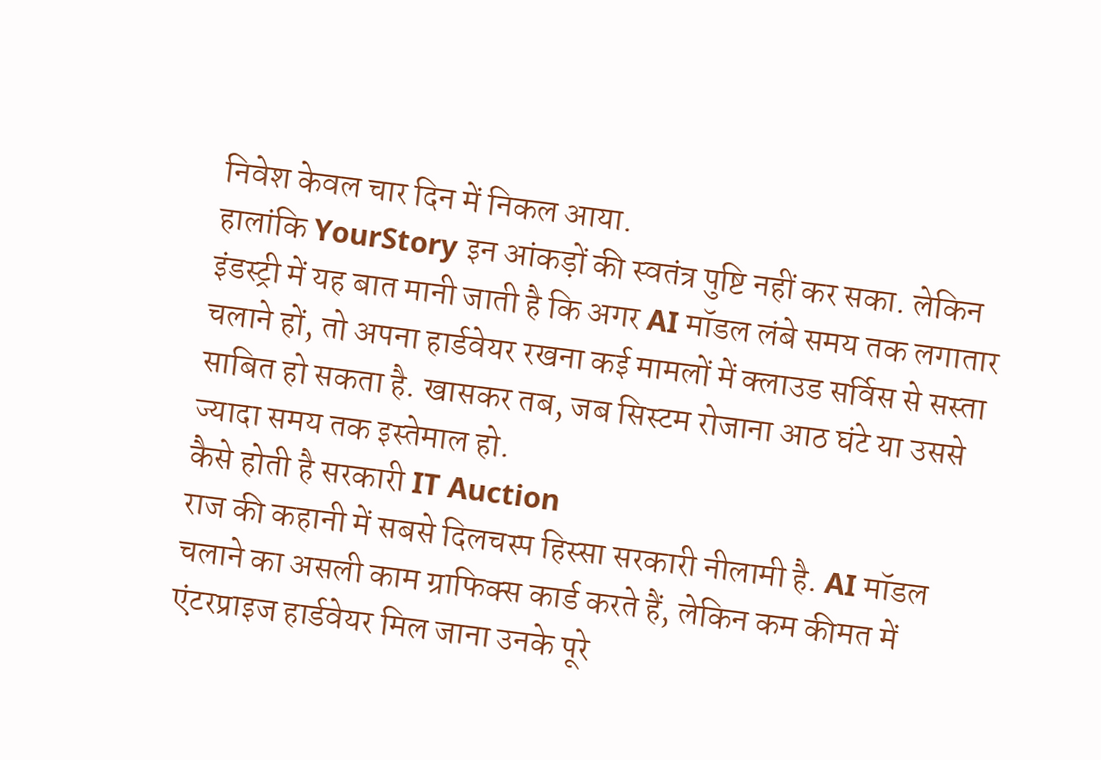निवेश केवल चार दिन में निकल आया.
हालांकि YourStory इन आंकड़ों की स्वतंत्र पुष्टि नहीं कर सका. लेकिन इंडस्ट्री में यह बात मानी जाती है कि अगर AI मॉडल लंबे समय तक लगातार चलाने हों, तो अपना हार्डवेयर रखना कई मामलों में क्लाउड सर्विस से सस्ता साबित हो सकता है. खासकर तब, जब सिस्टम रोजाना आठ घंटे या उससे ज्यादा समय तक इस्तेमाल हो.
कैसे होती है सरकारी IT Auction
राज की कहानी में सबसे दिलचस्प हिस्सा सरकारी नीलामी है. AI मॉडल चलाने का असली काम ग्राफिक्स कार्ड करते हैं, लेकिन कम कीमत में एंटरप्राइज हार्डवेयर मिल जाना उनके पूरे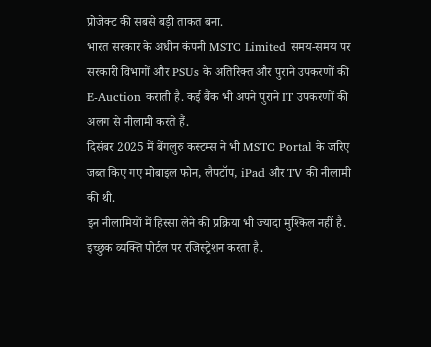प्रोजेक्ट की सबसे बड़ी ताकत बना.
भारत सरकार के अधीन कंपनी MSTC Limited समय-समय पर सरकारी विभागों और PSUs के अतिरिक्त और पुराने उपकरणों की E-Auction कराती है. कई बैंक भी अपने पुराने IT उपकरणों की अलग से नीलामी करते हैं.
दिसंबर 2025 में बेंगलुरु कस्टम्स ने भी MSTC Portal के जरिए जब्त किए गए मोबाइल फोन, लैपटॉप, iPad और TV की नीलामी की थी.
इन नीलामियों में हिस्सा लेने की प्रक्रिया भी ज्यादा मुश्किल नहीं है. इच्छुक व्यक्ति पोर्टल पर रजिस्ट्रेशन करता है.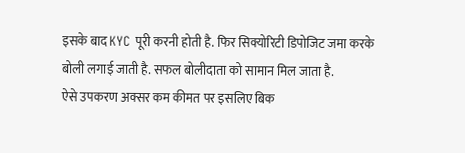इसके बाद KYC पूरी करनी होती है. फिर सिक्योरिटी डिपोजिट जमा करके बोली लगाई जाती है. सफल बोलीदाता को सामान मिल जाता है.
ऐसे उपकरण अक्सर कम कीमत पर इसलिए बिक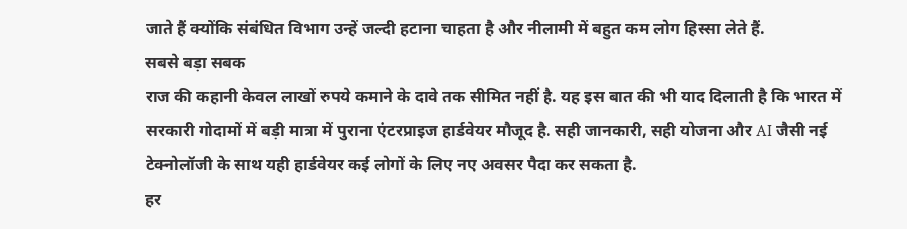जाते हैं क्योंकि संबंधित विभाग उन्हें जल्दी हटाना चाहता है और नीलामी में बहुत कम लोग हिस्सा लेते हैं.
सबसे बड़ा सबक
राज की कहानी केवल लाखों रुपये कमाने के दावे तक सीमित नहीं है. यह इस बात की भी याद दिलाती है कि भारत में सरकारी गोदामों में बड़ी मात्रा में पुराना एंटरप्राइज हार्डवेयर मौजूद है. सही जानकारी, सही योजना और AI जैसी नई टेक्नोलॉजी के साथ यही हार्डवेयर कई लोगों के लिए नए अवसर पैदा कर सकता है.
हर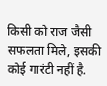किसी को राज जैसी सफलता मिले, इसकी कोई गारंटी नहीं है.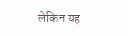लेकिन यह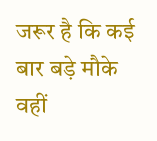जरूर है कि कई बार बड़े मौके वहीं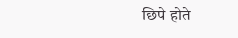छिपे होते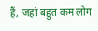हैं, जहां बहुत कम लोग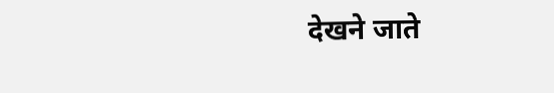देखने जाते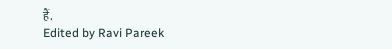हैं.
Edited by Ravi Pareek